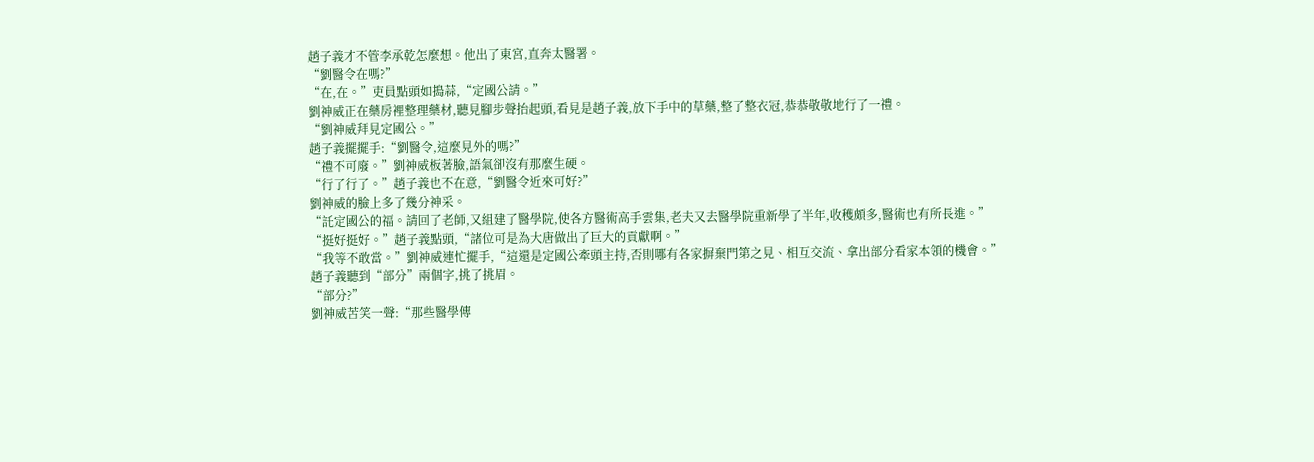趙子義才不管李承乾怎麼想。他出了東宮,直奔太醫署。
“劉醫令在嗎?”
“在,在。”吏員點頭如搗蒜,“定國公請。”
劉神威正在藥房裡整理藥材,聽見腳步聲抬起頭,看見是趙子義,放下手中的草藥,整了整衣冠,恭恭敬敬地行了一禮。
“劉神威拜見定國公。”
趙子義擺擺手:“劉醫令,這麼見外的嗎?”
“禮不可廢。”劉神威板著臉,語氣卻沒有那麼生硬。
“行了行了。”趙子義也不在意,“劉醫令近來可好?”
劉神威的臉上多了幾分神采。
“託定國公的福。請回了老師,又組建了醫學院,使各方醫術高手雲集,老夫又去醫學院重新學了半年,收穫頗多,醫術也有所長進。”
“挺好挺好。”趙子義點頭,“諸位可是為大唐做出了巨大的貢獻啊。”
“我等不敢當。”劉神威連忙擺手,“這還是定國公牽頭主持,否則哪有各家摒棄門第之見、相互交流、拿出部分看家本領的機會。”
趙子義聽到“部分”兩個字,挑了挑眉。
“部分?”
劉神威苦笑一聲:“那些醫學傳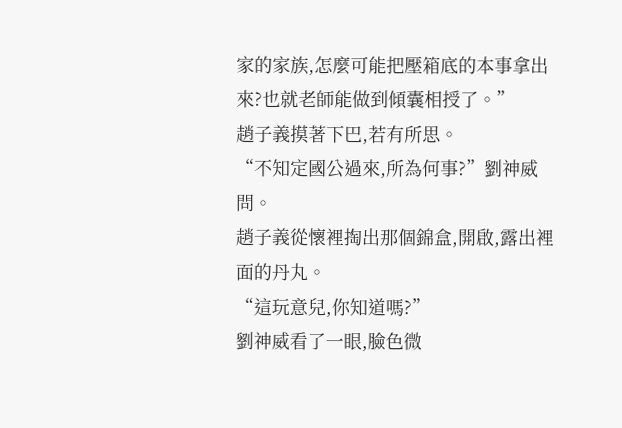家的家族,怎麼可能把壓箱底的本事拿出來?也就老師能做到傾囊相授了。”
趙子義摸著下巴,若有所思。
“不知定國公過來,所為何事?”劉神威問。
趙子義從懷裡掏出那個錦盒,開啟,露出裡面的丹丸。
“這玩意兒,你知道嗎?”
劉神威看了一眼,臉色微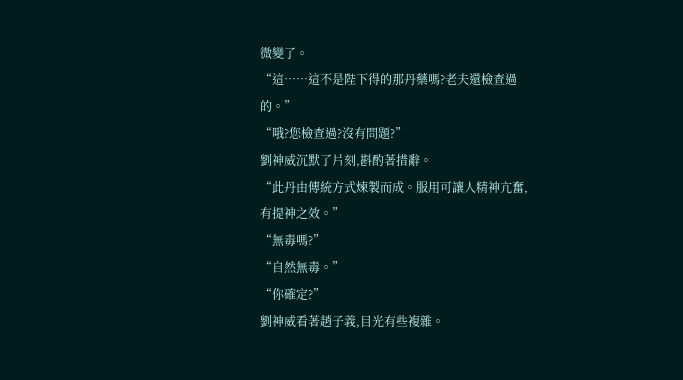微變了。
“這……這不是陛下得的那丹藥嗎?老夫還檢查過的。”
“哦?您檢查過?沒有問題?”
劉神威沉默了片刻,斟酌著措辭。
“此丹由傳統方式煉製而成。服用可讓人精神亢奮,有提神之效。”
“無毒嗎?”
“自然無毒。”
“你確定?”
劉神威看著趙子義,目光有些複雜。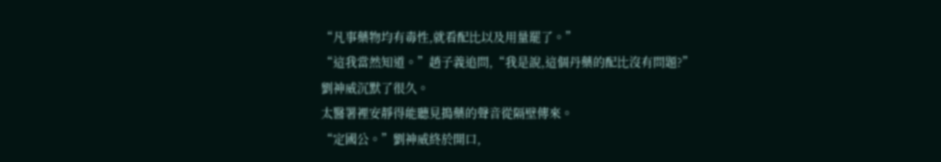“凡事藥物均有毒性,就看配比以及用量罷了。”
“這我當然知道。”趙子義追問,“我是說,這個丹藥的配比沒有問題?”
劉神威沉默了很久。
太醫署裡安靜得能聽見搗藥的聲音從隔壁傳來。
“定國公。”劉神威終於開口,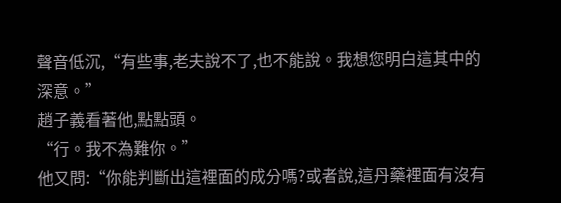聲音低沉,“有些事,老夫說不了,也不能說。我想您明白這其中的深意。”
趙子義看著他,點點頭。
“行。我不為難你。”
他又問:“你能判斷出這裡面的成分嗎?或者說,這丹藥裡面有沒有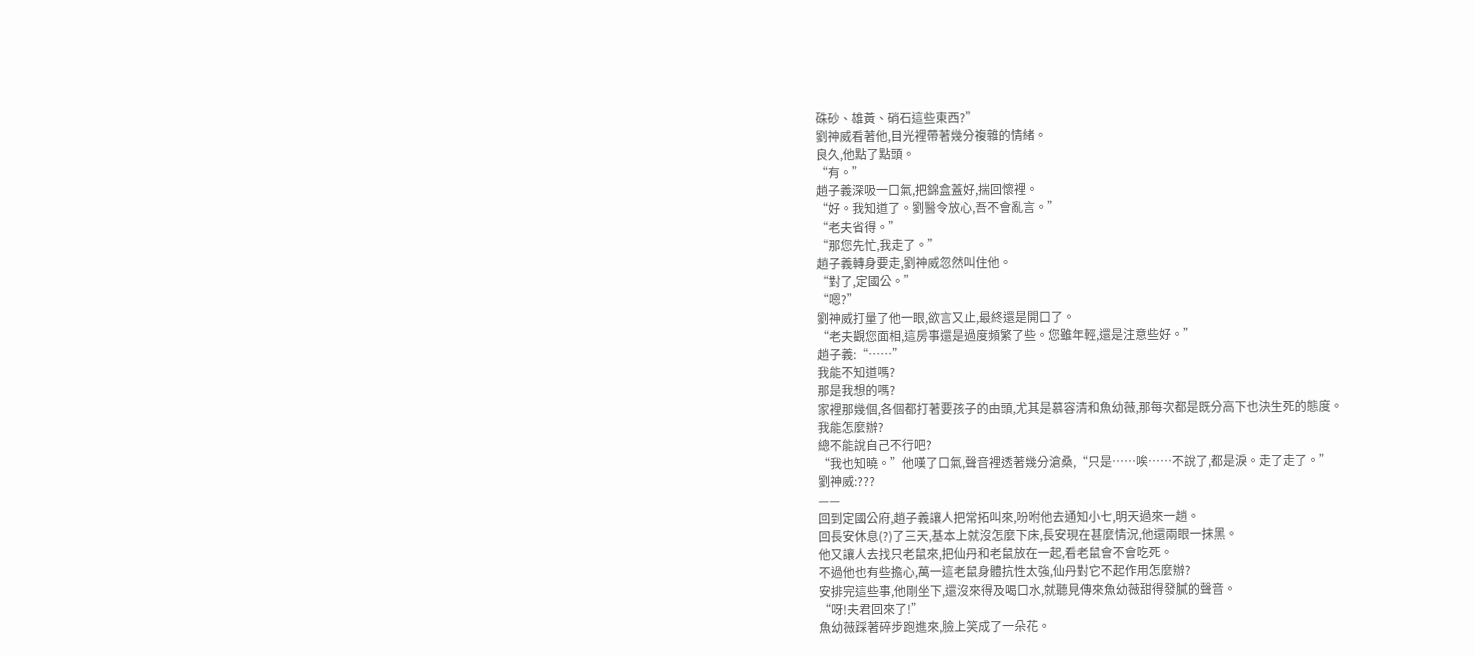硃砂、雄黃、硝石這些東西?”
劉神威看著他,目光裡帶著幾分複雜的情緒。
良久,他點了點頭。
“有。”
趙子義深吸一口氣,把錦盒蓋好,揣回懷裡。
“好。我知道了。劉醫令放心,吾不會亂言。”
“老夫省得。”
“那您先忙,我走了。”
趙子義轉身要走,劉神威忽然叫住他。
“對了,定國公。”
“嗯?”
劉神威打量了他一眼,欲言又止,最終還是開口了。
“老夫觀您面相,這房事還是過度頻繁了些。您雖年輕,還是注意些好。”
趙子義:“……”
我能不知道嗎?
那是我想的嗎?
家裡那幾個,各個都打著要孩子的由頭,尤其是慕容清和魚幼薇,那每次都是既分高下也決生死的態度。
我能怎麼辦?
總不能說自己不行吧?
“我也知曉。”他嘆了口氣,聲音裡透著幾分滄桑,“只是……唉……不說了,都是淚。走了走了。”
劉神威:???
——
回到定國公府,趙子義讓人把常拓叫來,吩咐他去通知小七,明天過來一趟。
回長安休息(?)了三天,基本上就沒怎麼下床,長安現在甚麼情況,他還兩眼一抹黑。
他又讓人去找只老鼠來,把仙丹和老鼠放在一起,看老鼠會不會吃死。
不過他也有些擔心,萬一這老鼠身體抗性太強,仙丹對它不起作用怎麼辦?
安排完這些事,他剛坐下,還沒來得及喝口水,就聽見傳來魚幼薇甜得發膩的聲音。
“呀!夫君回來了!”
魚幼薇踩著碎步跑進來,臉上笑成了一朵花。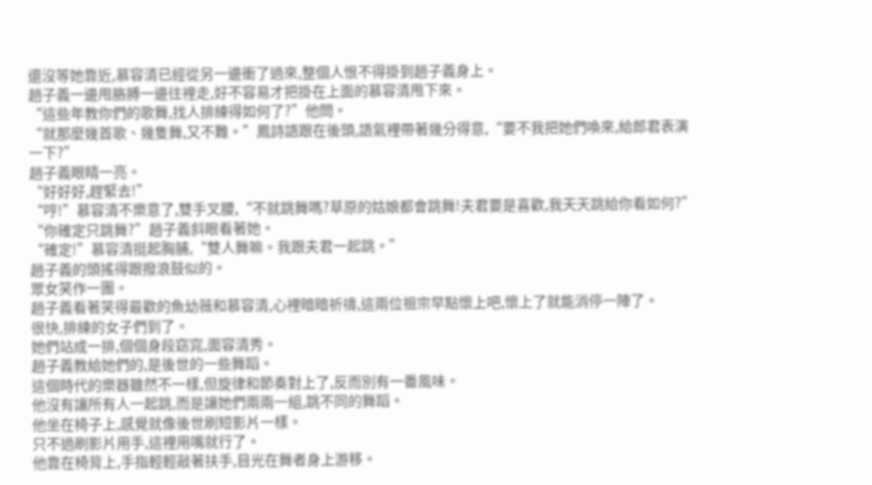還沒等她靠近,慕容清已經從另一邊衝了過來,整個人恨不得掛到趙子義身上。
趙子義一邊甩胳膊一邊往裡走,好不容易才把掛在上面的慕容清甩下來。
“這些年教你們的歌舞,找人排練得如何了?”他問。
“就那麼幾首歌、幾隻舞,又不難。”鳳詩語跟在後頭,語氣裡帶著幾分得意,“要不我把她們喚來,給郎君表演一下?”
趙子義眼睛一亮。
“好好好,趕緊去!”
“哼!”慕容清不樂意了,雙手叉腰,“不就跳舞嗎?草原的姑娘都會跳舞!夫君要是喜歡,我天天跳給你看如何?”
“你確定只跳舞?”趙子義斜眼看著她。
“確定!”慕容清挺起胸脯,“雙人舞嘛。我跟夫君一起跳。”
趙子義的頭搖得跟撥浪鼓似的。
眾女笑作一團。
趙子義看著笑得最歡的魚幼薇和慕容清,心裡暗暗祈禱,這兩位祖宗早點懷上吧,懷上了就能消停一陣了。
很快,排練的女子們到了。
她們站成一排,個個身段窈窕,面容清秀。
趙子義教給她們的,是後世的一些舞蹈。
這個時代的樂器雖然不一樣,但旋律和節奏對上了,反而別有一番風味。
他沒有讓所有人一起跳,而是讓她們兩兩一組,跳不同的舞蹈。
他坐在椅子上,感覺就像後世刷短影片一樣。
只不過刷影片用手,這裡用嘴就行了。
他靠在椅背上,手指輕輕敲著扶手,目光在舞者身上游移。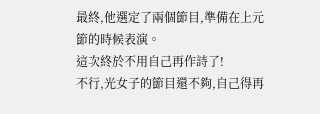最終,他選定了兩個節目,準備在上元節的時候表演。
這次終於不用自己再作詩了!
不行,光女子的節目還不夠,自己得再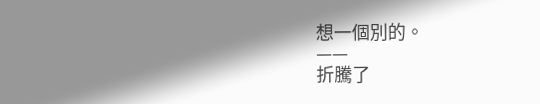想一個別的。
——
折騰了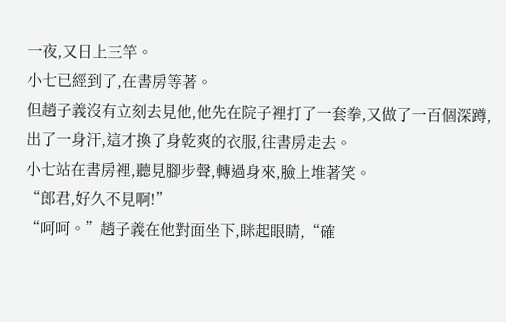一夜,又日上三竿。
小七已經到了,在書房等著。
但趙子義沒有立刻去見他,他先在院子裡打了一套拳,又做了一百個深蹲,出了一身汗,這才換了身乾爽的衣服,往書房走去。
小七站在書房裡,聽見腳步聲,轉過身來,臉上堆著笑。
“郎君,好久不見啊!”
“呵呵。”趙子義在他對面坐下,眯起眼睛,“確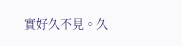實好久不見。久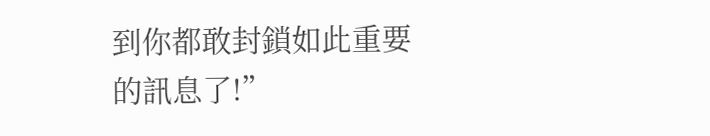到你都敢封鎖如此重要的訊息了!”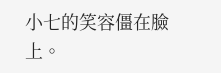小七的笑容僵在臉上。